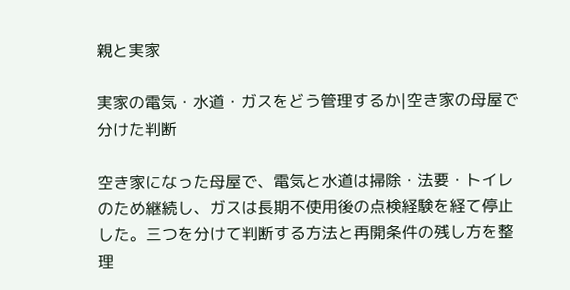親と実家

実家の電気・水道・ガスをどう管理するか|空き家の母屋で分けた判断

空き家になった母屋で、電気と水道は掃除・法要・トイレのため継続し、ガスは長期不使用後の点検経験を経て停止した。三つを分けて判断する方法と再開条件の残し方を整理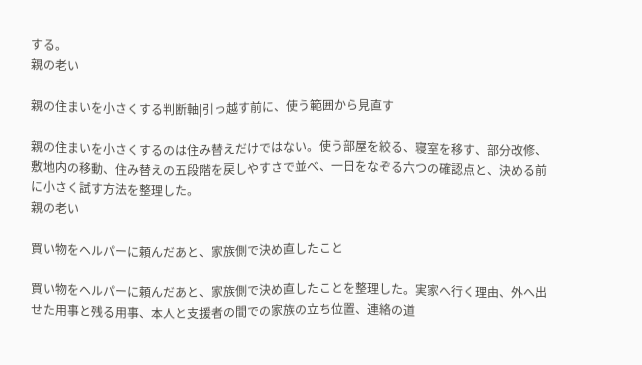する。
親の老い

親の住まいを小さくする判断軸|引っ越す前に、使う範囲から見直す

親の住まいを小さくするのは住み替えだけではない。使う部屋を絞る、寝室を移す、部分改修、敷地内の移動、住み替えの五段階を戻しやすさで並べ、一日をなぞる六つの確認点と、決める前に小さく試す方法を整理した。
親の老い

買い物をヘルパーに頼んだあと、家族側で決め直したこと

買い物をヘルパーに頼んだあと、家族側で決め直したことを整理した。実家へ行く理由、外へ出せた用事と残る用事、本人と支援者の間での家族の立ち位置、連絡の道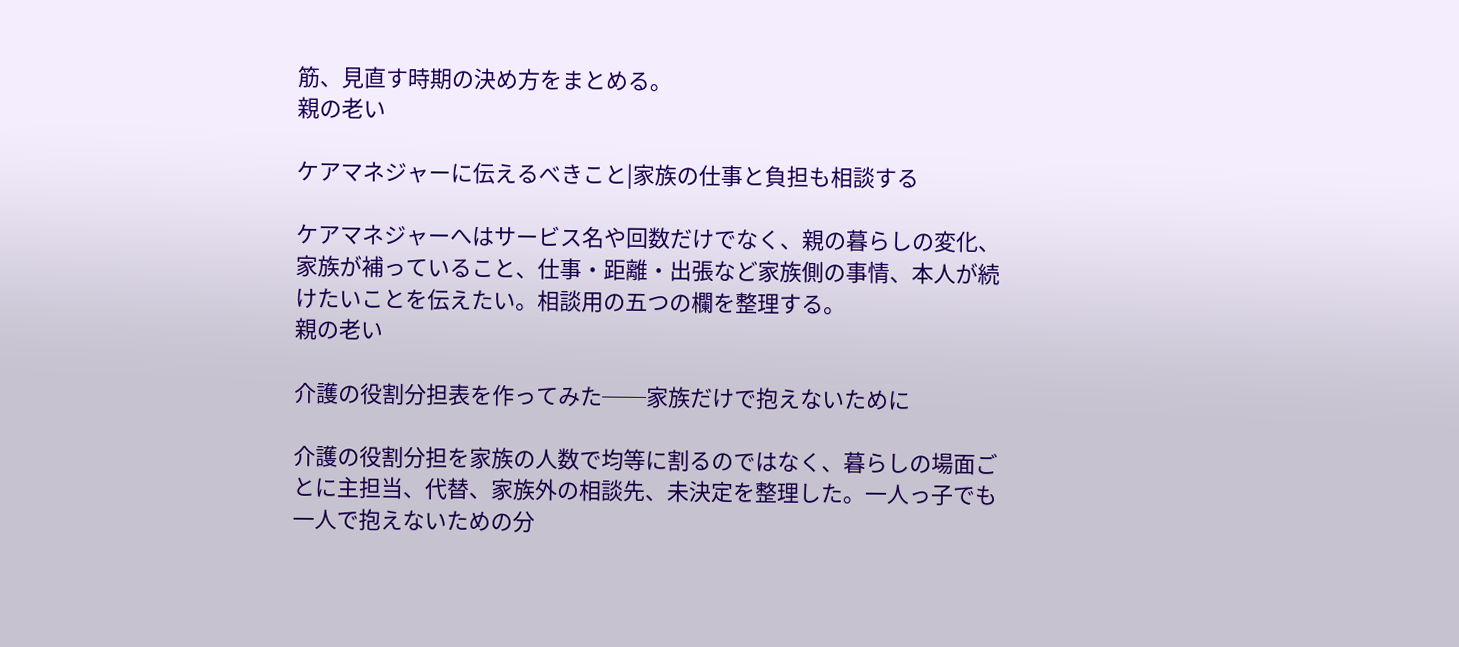筋、見直す時期の決め方をまとめる。
親の老い

ケアマネジャーに伝えるべきこと|家族の仕事と負担も相談する

ケアマネジャーへはサービス名や回数だけでなく、親の暮らしの変化、家族が補っていること、仕事・距離・出張など家族側の事情、本人が続けたいことを伝えたい。相談用の五つの欄を整理する。
親の老い

介護の役割分担表を作ってみた──家族だけで抱えないために

介護の役割分担を家族の人数で均等に割るのではなく、暮らしの場面ごとに主担当、代替、家族外の相談先、未決定を整理した。一人っ子でも一人で抱えないための分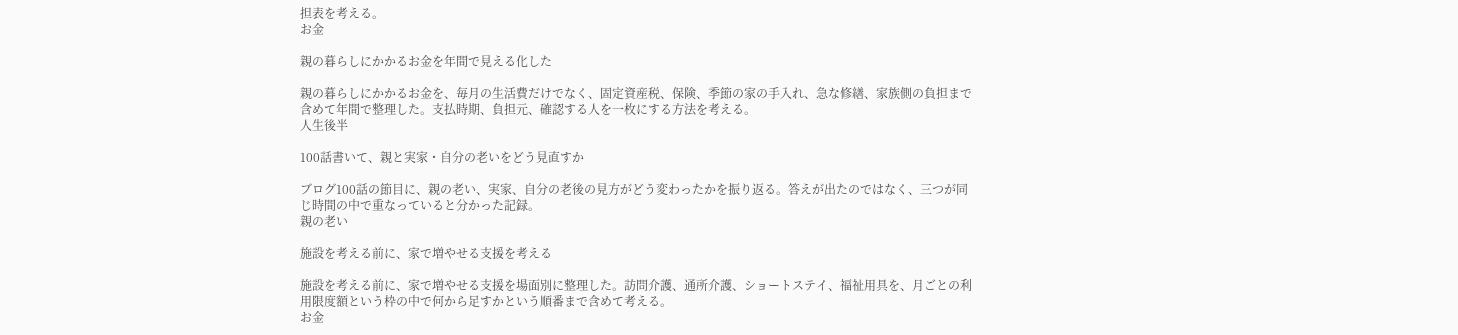担表を考える。
お金

親の暮らしにかかるお金を年間で見える化した

親の暮らしにかかるお金を、毎月の生活費だけでなく、固定資産税、保険、季節の家の手入れ、急な修繕、家族側の負担まで含めて年間で整理した。支払時期、負担元、確認する人を一枚にする方法を考える。
人生後半

100話書いて、親と実家・自分の老いをどう見直すか

ブログ100話の節目に、親の老い、実家、自分の老後の見方がどう変わったかを振り返る。答えが出たのではなく、三つが同じ時間の中で重なっていると分かった記録。
親の老い

施設を考える前に、家で増やせる支援を考える

施設を考える前に、家で増やせる支援を場面別に整理した。訪問介護、通所介護、ショートステイ、福祉用具を、月ごとの利用限度額という枠の中で何から足すかという順番まで含めて考える。
お金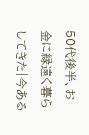50代後半、お金に縁遠く暮らしてきた|今ある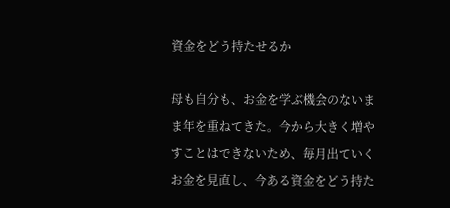資金をどう持たせるか

母も自分も、お金を学ぶ機会のないまま年を重ねてきた。今から大きく増やすことはできないため、毎月出ていくお金を見直し、今ある資金をどう持た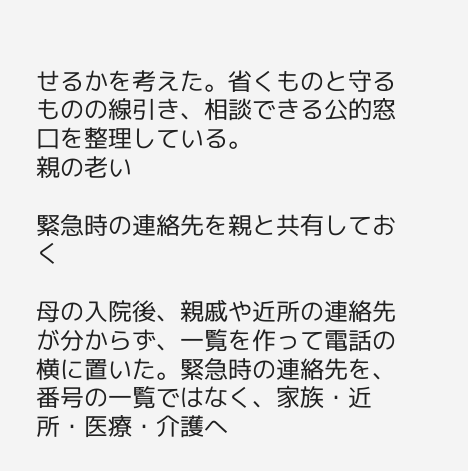せるかを考えた。省くものと守るものの線引き、相談できる公的窓口を整理している。
親の老い

緊急時の連絡先を親と共有しておく

母の入院後、親戚や近所の連絡先が分からず、一覧を作って電話の横に置いた。緊急時の連絡先を、番号の一覧ではなく、家族・近所・医療・介護へ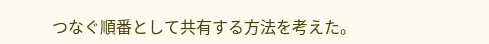つなぐ順番として共有する方法を考えた。